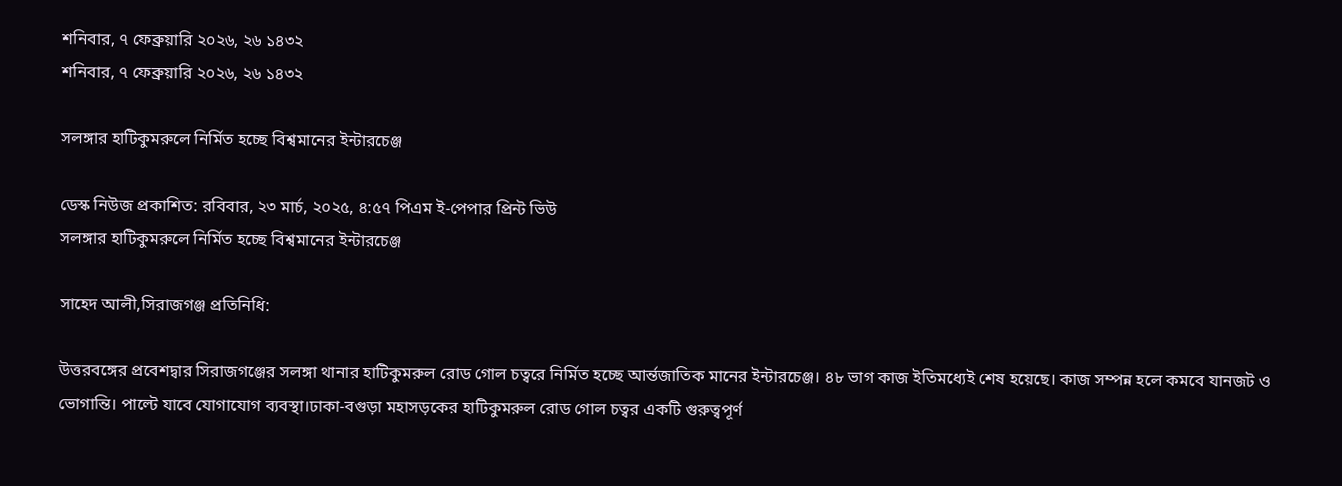শনিবার, ৭ ফেব্রুয়ারি ২০২৬, ২৬ ১৪৩২
শনিবার, ৭ ফেব্রুয়ারি ২০২৬, ২৬ ১৪৩২

সলঙ্গার হাটিকুমরুলে নির্মিত হচ্ছে বিশ্বমানের ইন্টারচেঞ্জ

ডেস্ক নিউজ প্রকাশিত: রবিবার, ২৩ মার্চ, ২০২৫, ৪:৫৭ পিএম ই-পেপার প্রিন্ট ভিউ
সলঙ্গার হাটিকুমরুলে নির্মিত হচ্ছে বিশ্বমানের ইন্টারচেঞ্জ

সাহেদ আলী,সিরাজগঞ্জ প্রতিনিধি:

উত্তরবঙ্গের প্রবেশদ্বার সিরাজগঞ্জের সলঙ্গা থানার হাটিকুমরুল রোড গোল চত্বরে নির্মিত হচ্ছে আর্ন্তজাতিক মানের ইন্টারচেঞ্জ। ৪৮ ভাগ কাজ ইতিমধ্যেই শেষ হয়েছে। কাজ সম্পন্ন হলে কমবে যানজট ও ভোগান্তি। পাল্টে যাবে যোগাযোগ ব্যবস্থা।ঢাকা-বগুড়া মহাসড়কের হাটিকুমরুল রোড গোল চত্বর একটি গুরুত্বপূর্ণ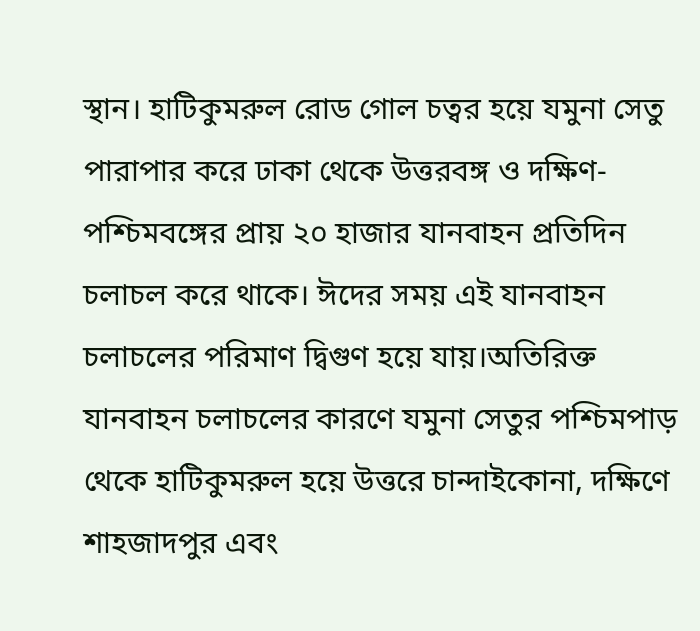স্থান। হাটিকুমরুল রোড গোল চত্বর হয়ে যমুনা সেতু পারাপার করে ঢাকা থেকে উত্তরবঙ্গ ও দক্ষিণ-পশ্চিমবঙ্গের প্রায় ২০ হাজার যানবাহন প্রতিদিন চলাচল করে থাকে। ঈদের সময় এই যানবাহন চলাচলের পরিমাণ দ্বিগুণ হয়ে যায়।অতিরিক্ত যানবাহন চলাচলের কারণে যমুনা সেতুর পশ্চিমপাড় থেকে হাটিকুমরুল হয়ে উত্তরে চান্দাইকোনা, দক্ষিণে শাহজাদপুর এবং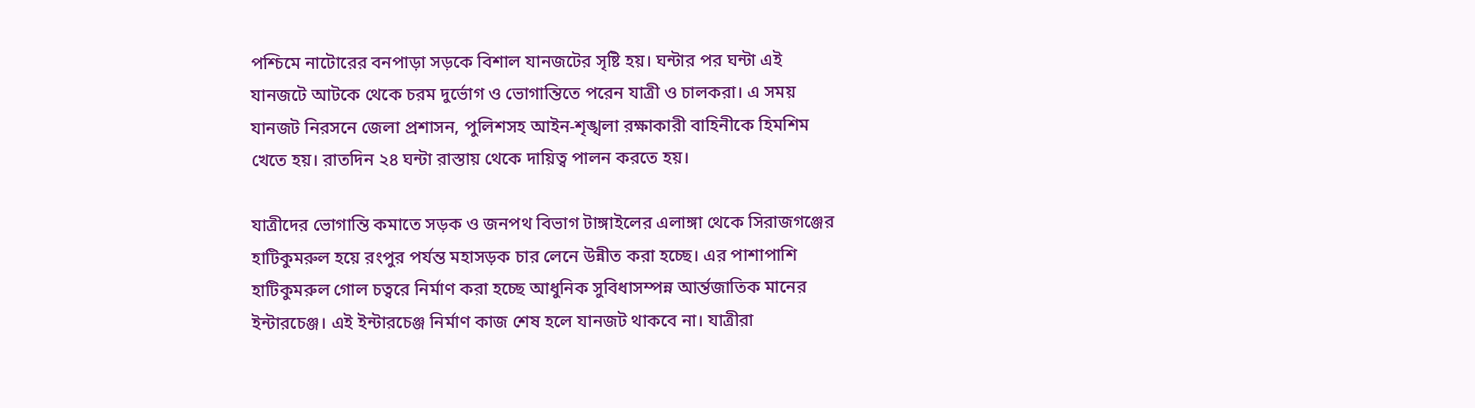পশ্চিমে নাটোরের বনপাড়া সড়কে বিশাল যানজটের সৃষ্টি হয়। ঘন্টার পর ঘন্টা এই যানজটে আটকে থেকে চরম দুর্ভোগ ও ভোগান্তিতে পরেন যাত্রী ও চালকরা। এ সময় যানজট নিরসনে জেলা প্রশাসন, পুলিশসহ আইন-শৃঙ্খলা রক্ষাকারী বাহিনীকে হিমশিম খেতে হয়। রাতদিন ২৪ ঘন্টা রাস্তায় থেকে দায়িত্ব পালন করতে হয়।

যাত্রীদের ভোগান্তি কমাতে সড়ক ও জনপথ বিভাগ টাঙ্গাইলের এলাঙ্গা থেকে সিরাজগঞ্জের হাটিকুমরুল হয়ে রংপুর পর্যন্ত মহাসড়ক চার লেনে উন্নীত করা হচ্ছে। এর পাশাপাশি হাটিকুমরুল গোল চত্বরে নির্মাণ করা হচ্ছে আধুনিক সুবিধাসম্পন্ন আর্ন্তজাতিক মানের ইন্টারচেঞ্জ। এই ইন্টারচেঞ্জ নির্মাণ কাজ শেষ হলে যানজট থাকবে না। যাত্রীরা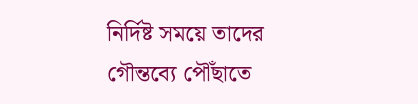নির্দিষ্ট সময়ে তাদের গৌন্তব্যে পৌঁছাতে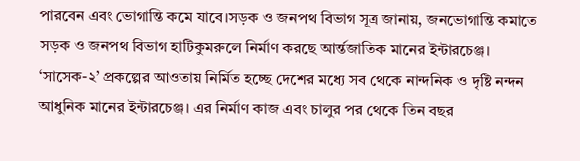পারবেন এবং ভোগান্তি কমে যাবে।সড়ক ও জনপথ বিভাগ সূত্র জানায়, জনভোগান্তি কমাতে সড়ক ও জনপথ বিভাগ হাটিকুমরুলে নির্মাণ করছে আর্ন্তজাতিক মানের ইন্টারচেঞ্জ। ‘সাসেক-২’ প্রকল্পের আওতায় নির্মিত হচ্ছে দেশের মধ্যে সব থেকে নান্দনিক ও দৃষ্টি নন্দন আধুনিক মানের ইন্টারচেঞ্জ। এর নির্মাণ কাজ এবং চালুর পর থেকে তিন বছর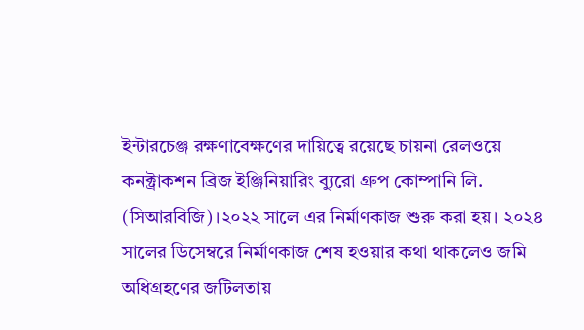ইন্টারচেঞ্জ রক্ষণাবেক্ষণের দায়িত্বে রয়েছে চায়না রেলওয়ে কনক্ট্রাকশন ব্রিজ ইঞ্জিনিয়ারিং ব্যুরো গ্রুপ কোম্পানি লি. (সিআরবিজি)।২০২২ সালে এর নির্মাণকাজ শুরু করা হয়। ২০২৪ সালের ডিসেম্বরে নির্মাণকাজ শেষ হওয়ার কথা থাকলেও জমি অধিগ্রহণের জটিলতায়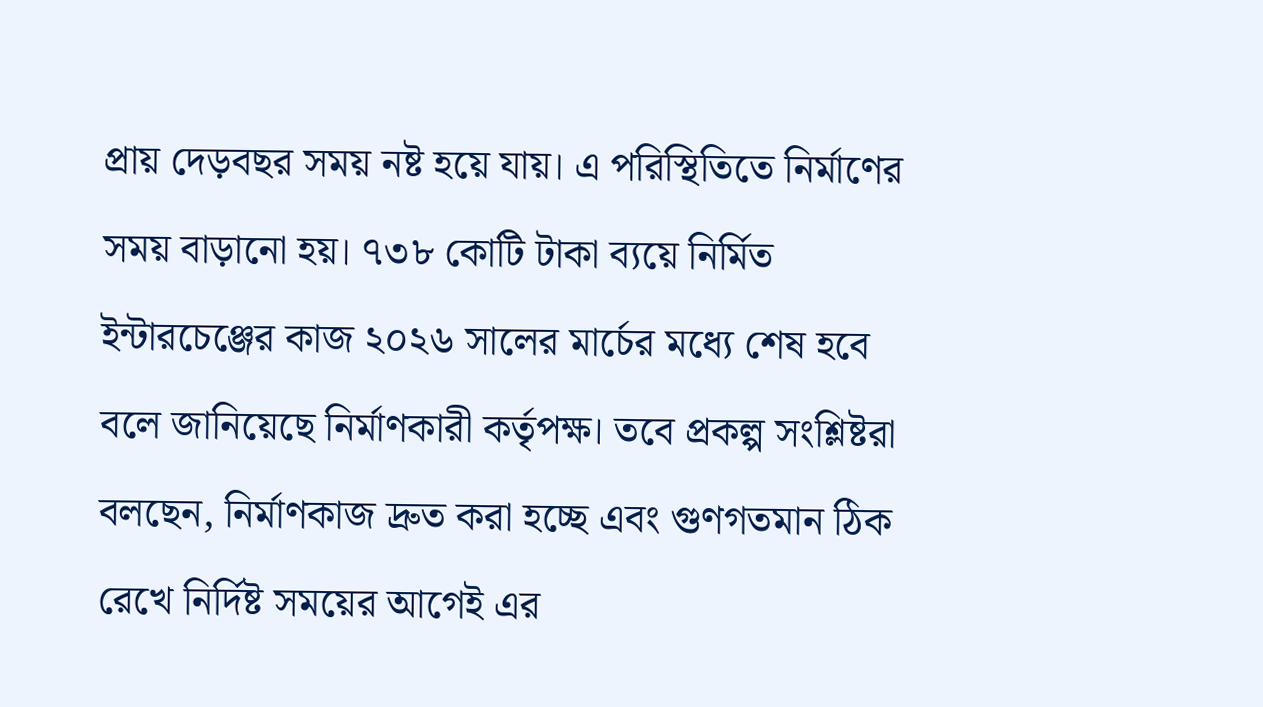প্রায় দেড়বছর সময় নষ্ট হয়ে যায়। এ পরিস্থিতিতে নির্মাণের সময় বাড়ানো হয়। ৭৩৮ কোটি টাকা ব্যয়ে নির্মিত ইন্টারচেঞ্জের কাজ ২০২৬ সালের মার্চের মধ্যে শেষ হবে বলে জানিয়েছে নির্মাণকারী কর্তৃপক্ষ। তবে প্রকল্প সংশ্লিষ্টরা বলছেন, নির্মাণকাজ দ্রুত করা হচ্ছে এবং গুণগতমান ঠিক রেখে নির্দিষ্ট সময়ের আগেই এর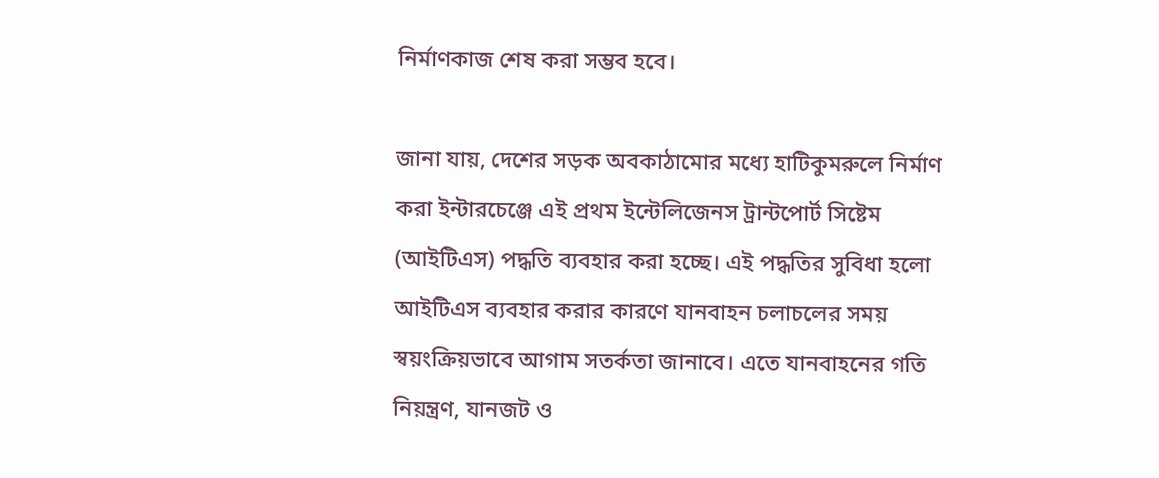নির্মাণকাজ শেষ করা সম্ভব হবে।

জানা যায়, দেশের সড়ক অবকাঠামোর মধ্যে হাটিকুমরুলে নির্মাণ করা ইন্টারচেঞ্জে এই প্রথম ইন্টেলিজেনস ট্রান্টপোর্ট সিষ্টেম (আইটিএস) পদ্ধতি ব্যবহার করা হচ্ছে। এই পদ্ধতির সুবিধা হলো আইটিএস ব্যবহার করার কারণে যানবাহন চলাচলের সময় স্বয়ংক্রিয়ভাবে আগাম সতর্কতা জানাবে। এতে যানবাহনের গতি নিয়ন্ত্রণ, যানজট ও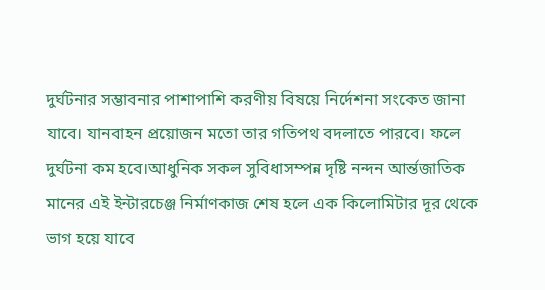দুর্ঘটনার সম্ভাবনার পাশাপাশি করণীয় বিষয়ে নির্দেশনা সংকেত জানা যাবে। যানবাহন প্রয়োজন মতো তার গতিপথ বদলাতে পারবে। ফলে দুর্ঘটনা কম হবে।আধুনিক সকল সুবিধাসম্পন্ন দৃষ্টি নন্দন আর্ন্তজাতিক মানের এই ইন্টারচেঞ্জ নির্মাণকাজ শেষ হলে এক কিলোমিটার দূর থেকে ভাগ হয়ে যাবে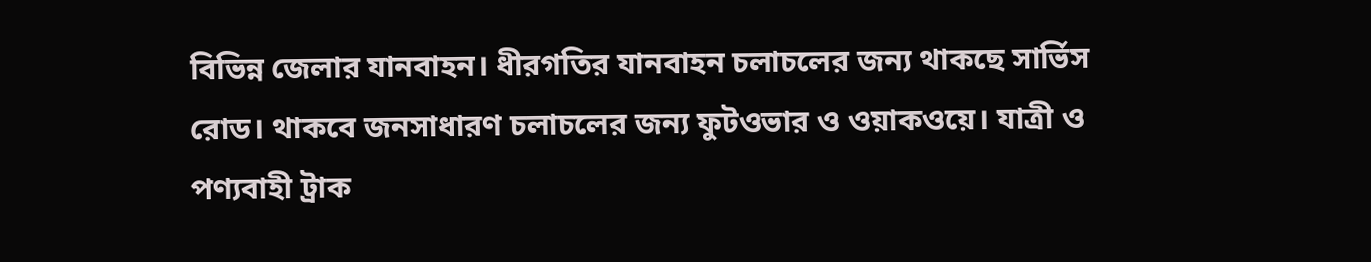বিভিন্ন জেলার যানবাহন। ধীরগতির যানবাহন চলাচলের জন্য থাকছে সার্ভিস রোড। থাকবে জনসাধারণ চলাচলের জন্য ফুটওভার ও ওয়াকওয়ে। যাত্রী ও পণ্যবাহী ট্রাক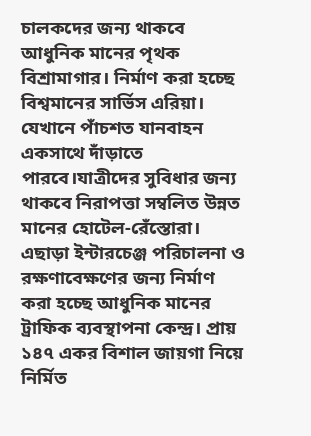চালকদের জন্য থাকবে আধুনিক মানের পৃথক বিশ্রামাগার। নির্মাণ করা হচ্ছে বিশ্বমানের সার্ভিস এরিয়া। যেখানে পাঁচশত যানবাহন একসাথে দাঁড়াতে পারবে।যাত্রীদের সুবিধার জন্য থাকবে নিরাপত্তা সম্বলিত উন্নত মানের হোটেল-রেঁস্তোরা। এছাড়া ইন্টারচেঞ্জ পরিচালনা ও রক্ষণাবেক্ষণের জন্য নির্মাণ করা হচ্ছে আধুনিক মানের ট্রাফিক ব্যবস্থাপনা কেন্দ্র। প্রায় ১৪৭ একর বিশাল জায়গা নিয়ে নির্মিত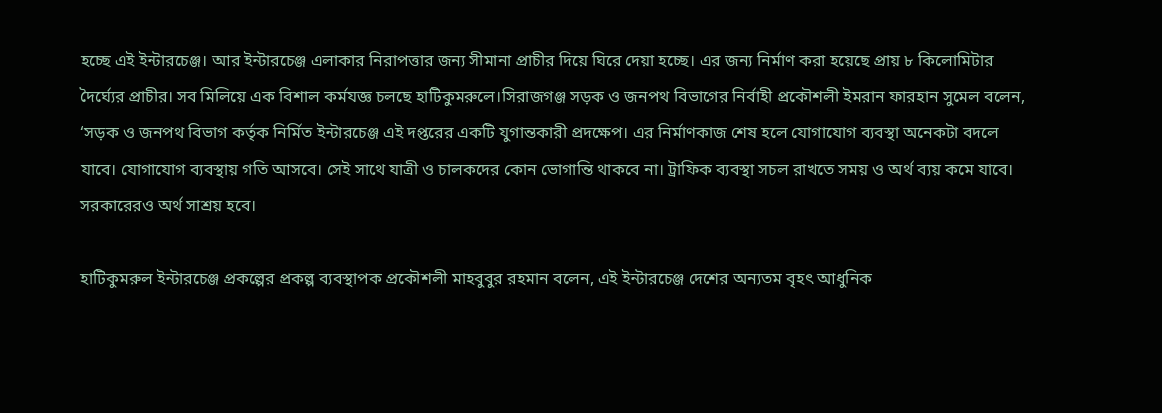হচ্ছে এই ইন্টারচেঞ্জ। আর ইন্টারচেঞ্জ এলাকার নিরাপত্তার জন্য সীমানা প্রাচীর দিয়ে ঘিরে দেয়া হচ্ছে। এর জন্য নির্মাণ করা হয়েছে প্রায় ৮ কিলোমিটার দৈর্ঘ্যের প্রাচীর। সব মিলিয়ে এক বিশাল কর্মযজ্ঞ চলছে হাটিকুমরুলে।সিরাজগঞ্জ সড়ক ও জনপথ বিভাগের নির্বাহী প্রকৌশলী ইমরান ফারহান সুমেল বলেন, ‘সড়ক ও জনপথ বিভাগ কর্তৃক নির্মিত ইন্টারচেঞ্জ এই দপ্তরের একটি যুগান্তকারী প্রদক্ষেপ। এর নির্মাণকাজ শেষ হলে যোগাযোগ ব্যবস্থা অনেকটা বদলে যাবে। যোগাযোগ ব্যবস্থায় গতি আসবে। সেই সাথে যাত্রী ও চালকদের কোন ভোগান্তি থাকবে না। ট্রাফিক ব্যবস্থা সচল রাখতে সময় ও অর্থ ব্যয় কমে যাবে। সরকারেরও অর্থ সাশ্রয় হবে।

হাটিকুমরুল ইন্টারচেঞ্জ প্রকল্পের প্রকল্প ব্যবস্থাপক প্রকৌশলী মাহবুবুর রহমান বলেন, এই ইন্টারচেঞ্জ দেশের অন্যতম বৃহৎ আধুনিক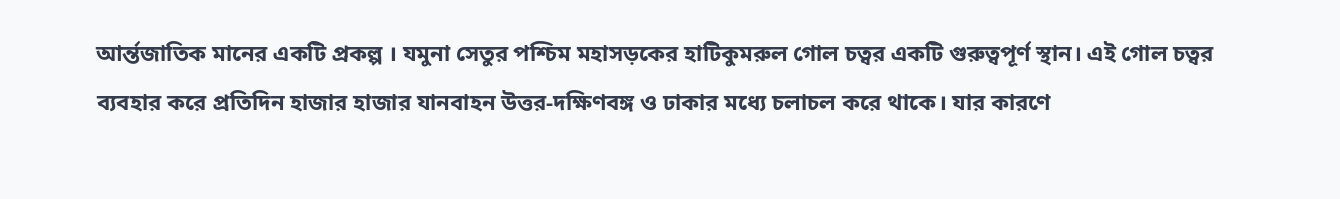আর্ন্তজাতিক মানের একটি প্রকল্প । যমুনা সেতুর পশ্চিম মহাসড়কের হাটিকুমরুল গোল চত্বর একটি গুরুত্বপূর্ণ স্থান। এই গোল চত্বর ব্যবহার করে প্রতিদিন হাজার হাজার যানবাহন উত্তর-দক্ষিণবঙ্গ ও ঢাকার মধ্যে চলাচল করে থাকে। যার কারণে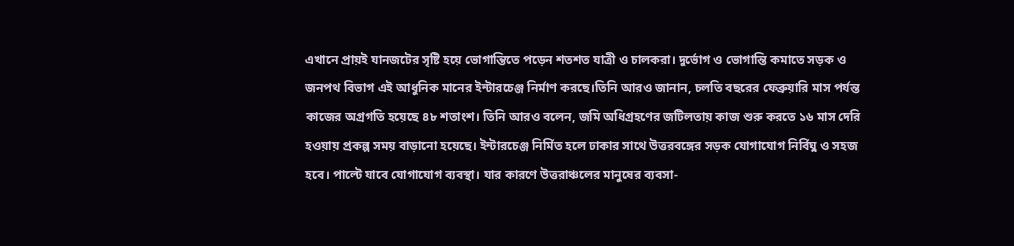এখানে প্রায়ই যানজটের সৃষ্টি হয়ে ভোগান্তিতে পড়েন শতশত যাত্রী ও চালকরা। দুর্ভোগ ও ভোগান্তি কমাতে সড়ক ও জনপথ বিভাগ এই আধুনিক মানের ইন্টারচেঞ্জ নির্মাণ করছে।তিনি আরও জানান, চলতি বছরের ফেব্রুয়ারি মাস পর্যন্ত কাজের অগ্রগতি হয়েছে ৪৮ শতাংশ। তিনি আরও বলেন, জমি অধিগ্রহণের জটিলতায় কাজ শুরু করতে ১৬ মাস দেরি হওয়ায় প্রকল্প সময় বাড়ানো হয়েছে। ইন্টারচেঞ্জ নির্মিত হলে ঢাকার সাথে উত্তরবঙ্গের সড়ক যোগাযোগ নির্বিঘ্ন ও সহজ হবে। পাল্টে যাবে যোগাযোগ ব্যবস্থা। যার কারণে উত্তরাঞ্চলের মানুষের ব্যবসা-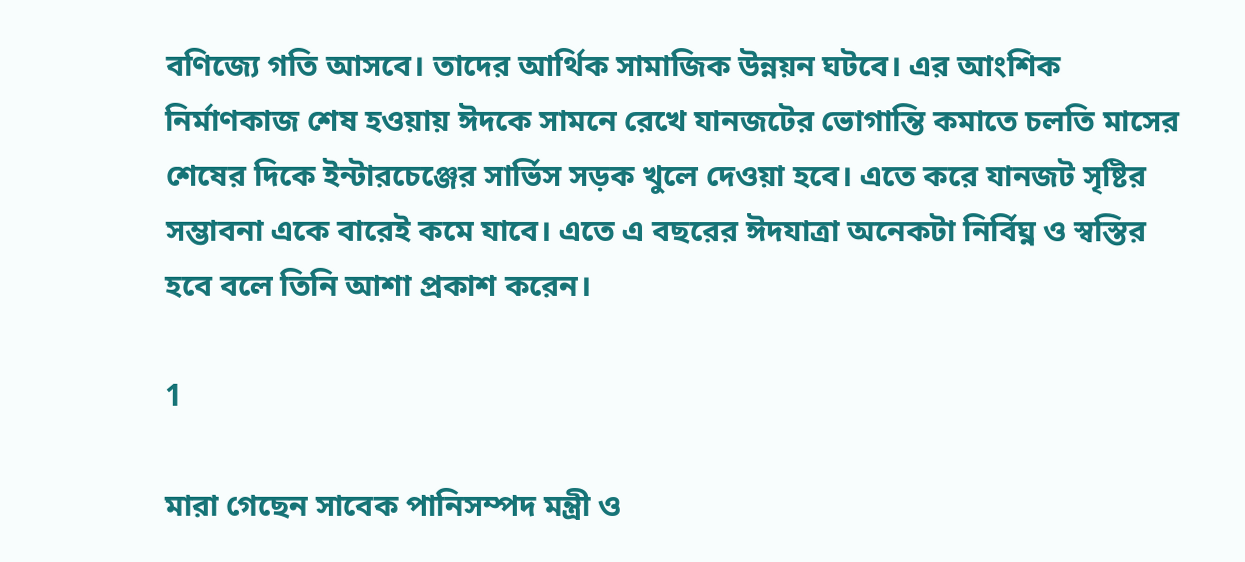বণিজ্যে গতি আসবে। তাদের আর্থিক সামাজিক উন্নয়ন ঘটবে। এর আংশিক নির্মাণকাজ শেষ হওয়ায় ঈদকে সামনে রেখে যানজটের ভোগান্তি কমাতে চলতি মাসের শেষের দিকে ইন্টারচেঞ্জের সার্ভিস সড়ক খুলে দেওয়া হবে। এতে করে যানজট সৃষ্টির সম্ভাবনা একে বারেই কমে যাবে। এতে এ বছরের ঈদযাত্রা অনেকটা নির্বিঘ্ন ও স্বস্তির হবে বলে তিনি আশা প্রকাশ করেন।

1

মারা গেছেন সাবেক পানিসম্পদ মন্ত্রী ও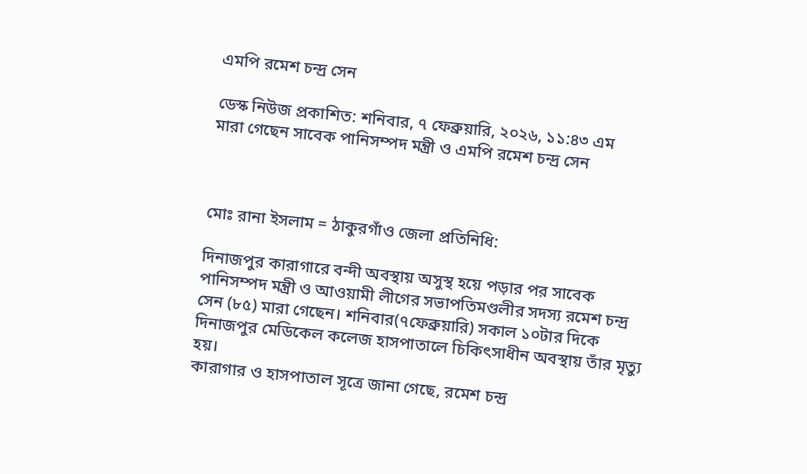এমপি রমেশ চন্দ্র সেন

ডেস্ক নিউজ প্রকাশিত: শনিবার, ৭ ফেব্রুয়ারি, ২০২৬, ১১:৪৩ এম
মারা গেছেন সাবেক পানিসম্পদ মন্ত্রী ও এমপি রমেশ চন্দ্র সেন



মোঃ রানা ইসলাম = ঠাকুরগাঁও জেলা প্রতিনিধি:

দিনাজপুর কারাগারে বন্দী অবস্থায় অসুস্থ হয়ে পড়ার পর সাবেক পানিসম্পদ মন্ত্রী ও আওয়ামী লীগের সভাপতিমণ্ডলীর সদস্য রমেশ চন্দ্র সেন (৮৫) মারা গেছেন। শনিবার(৭ফেব্রুয়ারি) সকাল ১০টার দিকে দিনাজপুর মেডিকেল কলেজ হাসপাতালে চিকিৎসাধীন অবস্থায় তাঁর মৃত্যু হয়।
কারাগার ও হাসপাতাল সূত্রে জানা গেছে, রমেশ চন্দ্র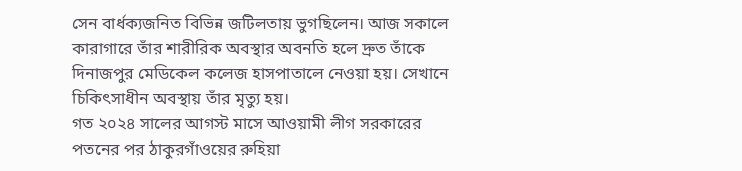সেন বার্ধক্যজনিত বিভিন্ন জটিলতায় ভুগছিলেন। আজ সকালে কারাগারে তাঁর শারীরিক অবস্থার অবনতি হলে দ্রুত তাঁকে দিনাজপুর মেডিকেল কলেজ হাসপাতালে নেওয়া হয়। সেখানে চিকিৎসাধীন অবস্থায় তাঁর মৃত্যু হয়।
গত ২০২৪ সালের আগস্ট মাসে আওয়ামী লীগ সরকারের পতনের পর ঠাকুরগাঁওয়ের রুহিয়া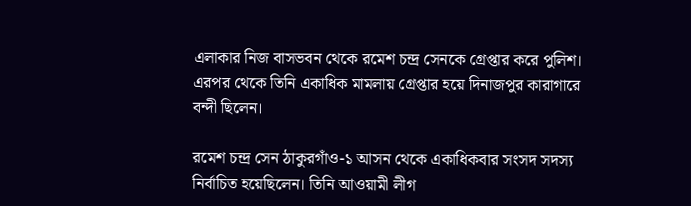এলাকার নিজ বাসভবন থেকে রমেশ চন্দ্র সেনকে গ্রেপ্তার করে পুলিশ। এরপর থেকে তিনি একাধিক মামলায় গ্রেপ্তার হয়ে দিনাজপুর কারাগারে বন্দী ছিলেন।

রমেশ চন্দ্র সেন ঠাকুরগাঁও-১ আসন থেকে একাধিকবার সংসদ সদস্য নির্বাচিত হয়েছিলেন। তিনি আওয়ামী লীগ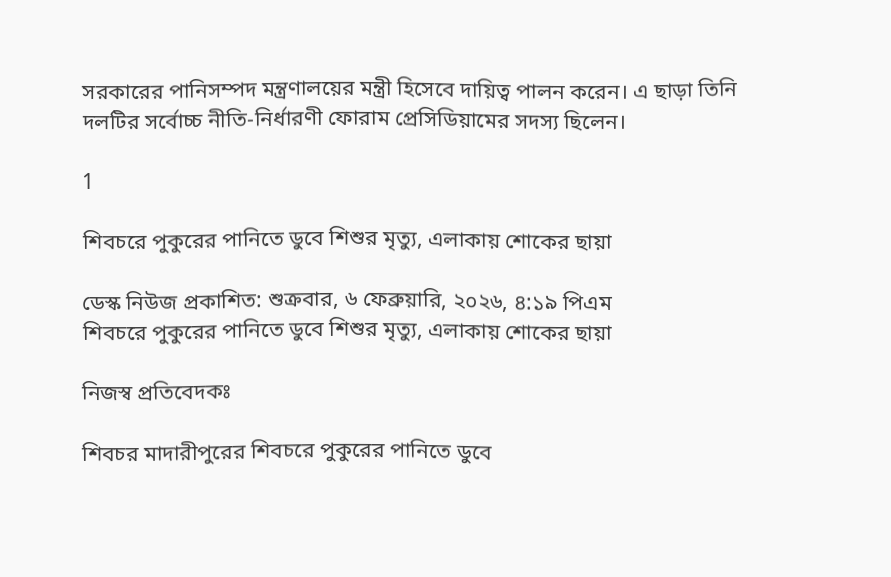সরকারের পানিসম্পদ মন্ত্রণালয়ের মন্ত্রী হিসেবে দায়িত্ব পালন করেন। এ ছাড়া তিনি দলটির সর্বোচ্চ নীতি-নির্ধারণী ফোরাম প্রেসিডিয়ামের সদস্য ছিলেন।

1

শিবচরে পুকুরের পানিতে ডুবে শিশুর মৃত্যু, এলাকায় শোকের ছায়া

ডেস্ক নিউজ প্রকাশিত: শুক্রবার, ৬ ফেব্রুয়ারি, ২০২৬, ৪:১৯ পিএম
শিবচরে পুকুরের পানিতে ডুবে শিশুর মৃত্যু, এলাকায় শোকের ছায়া

নিজস্ব প্রতিবেদকঃ

শিবচর মাদারীপুরের শিবচরে পুকুরের পানিতে ডুবে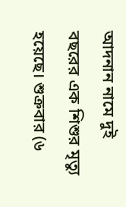আদনান নামে দুই বছরের এক শিশুর মৃত্যু হয়েছে। শুক্রবার (৬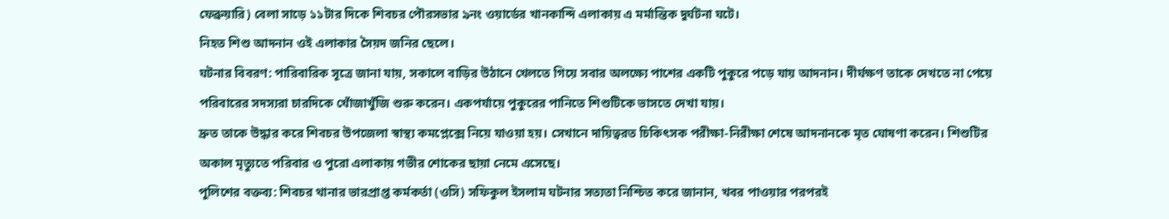ফেব্রুয়ারি) বেলা সাড়ে ১১টার দিকে শিবচর পৌরসভার ৯নং ওয়ার্ডের খানকান্দি এলাকায় এ মর্মান্তিক দুর্ঘটনা ঘটে।
নিহত শিশু আদনান ওই এলাকার সৈয়দ জনির ছেলে।
ঘটনার বিবরণ: পারিবারিক সূত্রে জানা যায়, সকালে বাড়ির উঠানে খেলতে গিয়ে সবার অলক্ষ্যে পাশের একটি পুকুরে পড়ে যায় আদনান। দীর্ঘক্ষণ তাকে দেখতে না পেয়ে পরিবারের সদস্যরা চারদিকে খোঁজাখুঁজি শুরু করেন। একপর্যায়ে পুকুরের পানিতে শিশুটিকে ভাসতে দেখা যায়।
দ্রুত তাকে উদ্ধার করে শিবচর উপজেলা স্বাস্থ্য কমপ্লেক্সে নিয়ে যাওয়া হয়। সেখানে দায়িত্বরত চিকিৎসক পরীক্ষা-নিরীক্ষা শেষে আদনানকে মৃত ঘোষণা করেন। শিশুটির অকাল মৃত্যুতে পরিবার ও পুরো এলাকায় গভীর শোকের ছায়া নেমে এসেছে।
পুলিশের বক্তব্য: শিবচর থানার ভারপ্রাপ্ত কর্মকর্তা (ওসি) সফিকুল ইসলাম ঘটনার সত্যতা নিশ্চিত করে জানান, খবর পাওয়ার পরপরই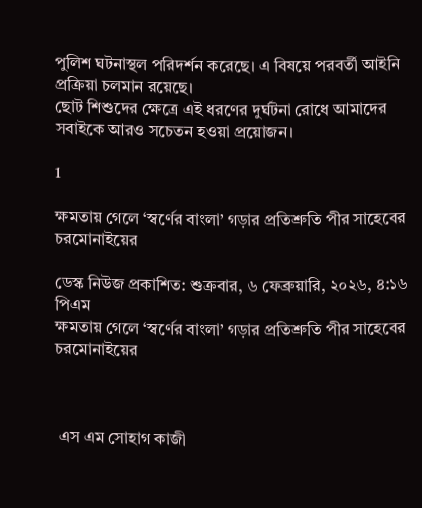পুলিশ ঘটনাস্থল পরিদর্শন করেছে। এ বিষয়ে পরবর্তী আইনি প্রক্রিয়া চলমান রয়েছে।
ছোট শিশুদের ক্ষেত্রে এই ধরণের দুর্ঘটনা রোধে আমাদের সবাইকে আরও সচেতন হওয়া প্রয়োজন।

1

ক্ষমতায় গেলে ‘স্বর্ণের বাংলা’ গড়ার প্রতিশ্রুতি পীর সাহেবের চরমোনাইয়ের

ডেস্ক নিউজ প্রকাশিত: শুক্রবার, ৬ ফেব্রুয়ারি, ২০২৬, ৪:১৬ পিএম
ক্ষমতায় গেলে ‘স্বর্ণের বাংলা’ গড়ার প্রতিশ্রুতি পীর সাহেবের চরমোনাইয়ের



 এস এম সোহাগ কাজী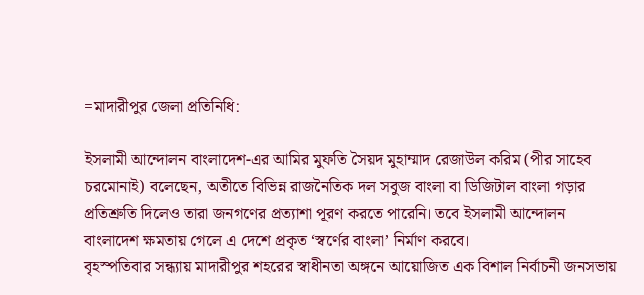=মাদারীপুর জেলা প্রতিনিধি:

ইসলামী আন্দোলন বাংলাদেশ-এর আমির মুফতি সৈয়দ মুহাম্মাদ রেজাউল করিম (পীর সাহেব চরমোনাই) বলেছেন, অতীতে বিভিন্ন রাজনৈতিক দল সবুজ বাংলা বা ডিজিটাল বাংলা গড়ার প্রতিশ্রুতি দিলেও তারা জনগণের প্রত্যাশা পূরণ করতে পারেনি। তবে ইসলামী আন্দোলন বাংলাদেশ ক্ষমতায় গেলে এ দেশে প্রকৃত ‘স্বর্ণের বাংলা’ নির্মাণ করবে।
বৃহস্পতিবার সন্ধ্যায় মাদারীপুর শহরের স্বাধীনতা অঙ্গনে আয়োজিত এক বিশাল নির্বাচনী জনসভায়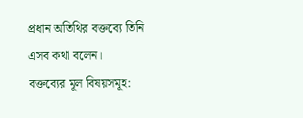প্রধান অতিথির বক্তব্যে তিনি এসব কথা বলেন।
বক্তব্যের মূল বিষয়সমূহ: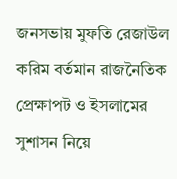জনসভায় মুফতি রেজাউল করিম বর্তমান রাজনৈতিক প্রেক্ষাপট ও ইসলামের সুশাসন নিয়ে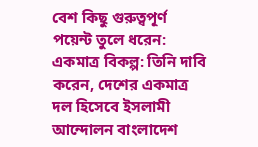বেশ কিছু গুরুত্বপূর্ণ পয়েন্ট তুলে ধরেন:
একমাত্র বিকল্প: তিনি দাবি করেন, দেশের একমাত্র দল হিসেবে ইসলামী আন্দোলন বাংলাদেশ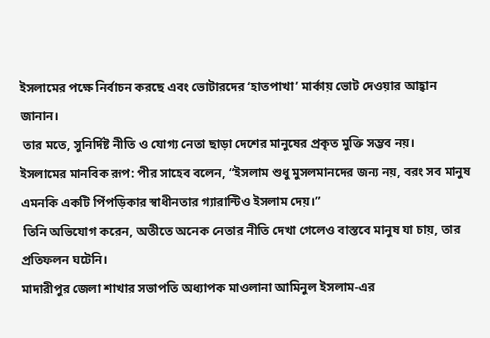ইসলামের পক্ষে নির্বাচন করছে এবং ভোটারদের ‘হাতপাখা’ মার্কায় ভোট দেওয়ার আহ্বান জানান।
 তার মতে, সুনির্দিষ্ট নীতি ও যোগ্য নেতা ছাড়া দেশের মানুষের প্রকৃত মুক্তি সম্ভব নয়।
ইসলামের মানবিক রূপ: পীর সাহেব বলেন, “ইসলাম শুধু মুসলমানদের জন্য নয়, বরং সব মানুষ এমনকি একটি পিঁপড়িকার স্বাধীনতার গ্যারান্টিও ইসলাম দেয়।”
 তিনি অভিযোগ করেন, অতীতে অনেক নেতার নীতি দেখা গেলেও বাস্তবে মানুষ যা চায়, তার প্রতিফলন ঘটেনি।
মাদারীপুর জেলা শাখার সভাপতি অধ্যাপক মাওলানা আমিনুল ইসলাম-এর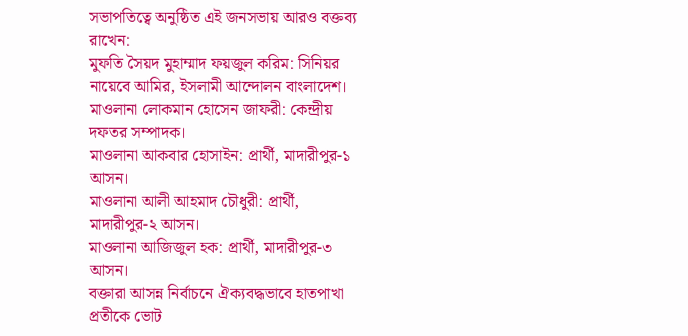সভাপতিত্বে অনুষ্ঠিত এই জনসভায় আরও বক্তব্য রাখেন:
মুফতি সৈয়দ মুহাম্মাদ ফয়জুল করিম: সিনিয়র নায়েবে আমির, ইসলামী আন্দোলন বাংলাদেশ।
মাওলানা লোকমান হোসেন জাফরী: কেন্দ্রীয় দফতর সম্পাদক।
মাওলানা আকবার হোসাইন: প্রার্থী, মাদারীপুর-১ আসন।
মাওলানা আলী আহমাদ চৌধুরী: প্রার্থী, মাদারীপুর-২ আসন।
মাওলানা আজিজুল হক: প্রার্থী, মাদারীপুর-৩ আসন।
বক্তারা আসন্ন নির্বাচনে ঐক্যবদ্ধভাবে হাতপাখা প্রতীকে ভোট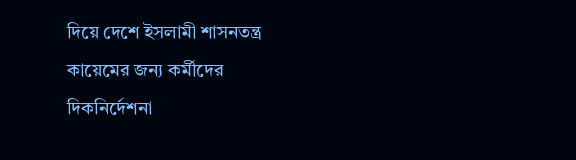দিয়ে দেশে ইসলামী শাসনতন্ত্র কায়েমের জন্য কর্মীদের দিকনির্দেশনা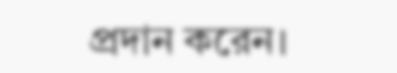প্রদান করেন।